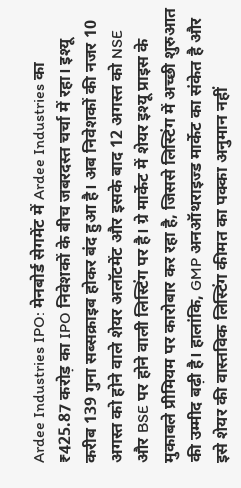Ardee Industries IPO: मेनबोर्ड सेगमेंट में Ardee Industries का ₹425.87 करोड़ का IPO निवेशकों के बीच जबरदस्त चर्चा में रहा। इश्यू करीब 139 गुना सब्सक्राइब होकर बंद हुआ है। अब निवेशकों की नजर 10 अगस्त को होने वाले शेयर अलॉटमेंट और इसके बाद 12 अगस्त को NSE और BSE पर होने वाली लिस्टिंग पर है। ग्रे मार्केट में शेयर इश्यू प्राइस के मुकाबले प्रीमियम पर कारोबार कर रहा है, जिससे लिस्टिंग में अच्छी शुरुआत की उम्मीद बढ़ी है। हालांकि, GMP अनऑथराइज्ड मार्केट का संकेत है और इसे शेयर की वास्तविक लिस्टिंग कीमत का पक्का अनुमान नहीं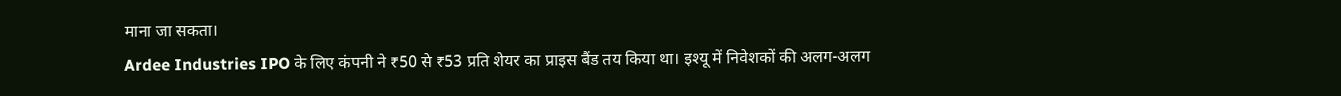माना जा सकता।
Ardee Industries IPO के लिए कंपनी ने ₹50 से ₹53 प्रति शेयर का प्राइस बैंड तय किया था। इश्यू में निवेशकों की अलग-अलग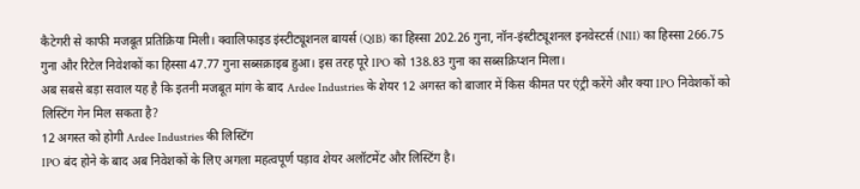कैटेगरी से काफी मजबूत प्रतिक्रिया मिली। क्वालिफाइड इंस्टीट्यूशनल बायर्स (QIB) का हिस्सा 202.26 गुना, नॉन-इंस्टीट्यूशनल इनवेस्टर्स (NII) का हिस्सा 266.75 गुना और रिटेल निवेशकों का हिस्सा 47.77 गुना सब्सक्राइब हुआ। इस तरह पूरे IPO को 138.83 गुना का सब्सक्रिप्शन मिला।
अब सबसे बड़ा सवाल यह है कि इतनी मजबूत मांग के बाद Ardee Industries के शेयर 12 अगस्त को बाजार में किस कीमत पर एंट्री करेंगे और क्या IPO निवेशकों को लिस्टिंग गेन मिल सकता है?
12 अगस्त को होगी Ardee Industries की लिस्टिंग
IPO बंद होने के बाद अब निवेशकों के लिए अगला महत्वपूर्ण पड़ाव शेयर अलॉटमेंट और लिस्टिंग है।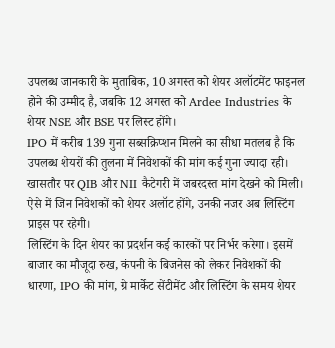उपलब्ध जानकारी के मुताबिक, 10 अगस्त को शेयर अलॉटमेंट फाइनल होने की उम्मीद है, जबकि 12 अगस्त को Ardee Industries के शेयर NSE और BSE पर लिस्ट होंगे।
IPO में करीब 139 गुना सब्सक्रिप्शन मिलने का सीधा मतलब है कि उपलब्ध शेयरों की तुलना में निवेशकों की मांग कई गुना ज्यादा रही। खासतौर पर QIB और NII कैटेगरी में जबरदस्त मांग देखने को मिली। ऐसे में जिन निवेशकों को शेयर अलॉट होंगे, उनकी नजर अब लिस्टिंग प्राइस पर रहेगी।
लिस्टिंग के दिन शेयर का प्रदर्शन कई कारकों पर निर्भर करेगा। इसमें बाजार का मौजूदा रुख, कंपनी के बिजनेस को लेकर निवेशकों की धारणा, IPO की मांग, ग्रे मार्केट सेंटीमेंट और लिस्टिंग के समय शेयर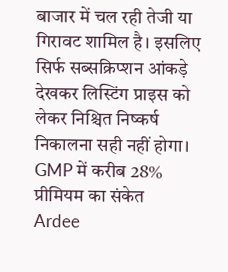बाजार में चल रही तेजी या गिरावट शामिल है। इसलिए सिर्फ सब्सक्रिप्शन आंकड़े देखकर लिस्टिंग प्राइस को लेकर निश्चित निष्कर्ष निकालना सही नहीं होगा।
GMP में करीब 28% प्रीमियम का संकेत
Ardee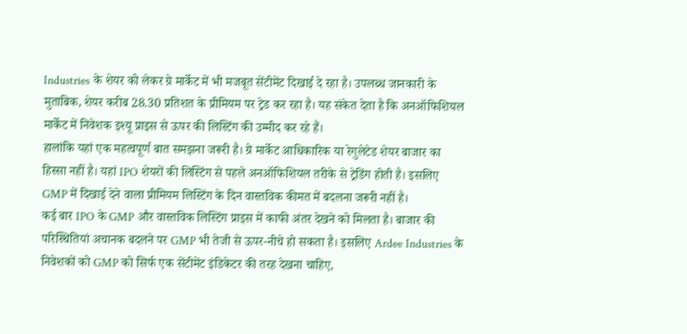Industries के शेयर को लेकर ग्रे मार्केट में भी मजबूत सेंटीमेंट दिखाई दे रहा है। उपलब्ध जानकारी के मुताबिक, शेयर करीब 28.30 प्रतिशत के प्रीमियम पर ट्रेड कर रहा है। यह संकेत देता है कि अनऑफिशियल मार्केट में निवेशक इश्यू प्राइस से ऊपर की लिस्टिंग की उम्मीद कर रहे हैं।
हालांकि यहां एक महत्वपूर्ण बात समझना जरूरी है। ग्रे मार्केट आधिकारिक या रेगुलेटेड शेयर बाजार का हिस्सा नहीं है। यहां IPO शेयरों की लिस्टिंग से पहले अनऑफिशियल तरीके से ट्रेडिंग होती है। इसलिए GMP में दिखाई देने वाला प्रीमियम लिस्टिंग के दिन वास्तविक कीमत में बदलना जरूरी नहीं है।
कई बार IPO के GMP और वास्तविक लिस्टिंग प्राइस में काफी अंतर देखने को मिलता है। बाजार की परिस्थितियां अचानक बदलने पर GMP भी तेजी से ऊपर-नीचे हो सकता है। इसलिए Ardee Industries के निवेशकों को GMP को सिर्फ एक सेंटीमेंट इंडिकेटर की तरह देखना चाहिए,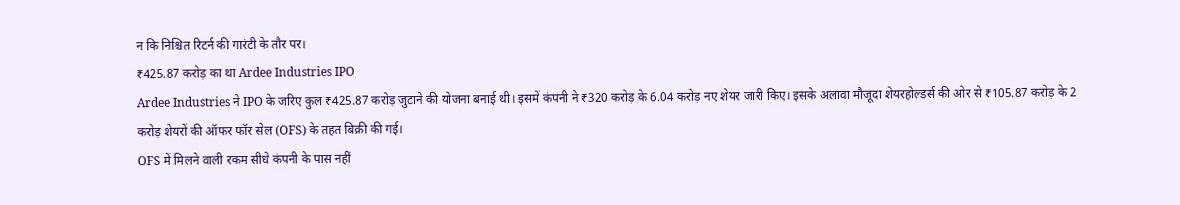न कि निश्चित रिटर्न की गारंटी के तौर पर।
₹425.87 करोड़ का था Ardee Industries IPO
Ardee Industries ने IPO के जरिए कुल ₹425.87 करोड़ जुटाने की योजना बनाई थी। इसमें कंपनी ने ₹320 करोड़ के 6.04 करोड़ नए शेयर जारी किए। इसके अलावा मौजूदा शेयरहोल्डर्स की ओर से ₹105.87 करोड़ के 2 करोड़ शेयरों की ऑफर फॉर सेल (OFS) के तहत बिक्री की गई।
OFS में मिलने वाली रकम सीधे कंपनी के पास नहीं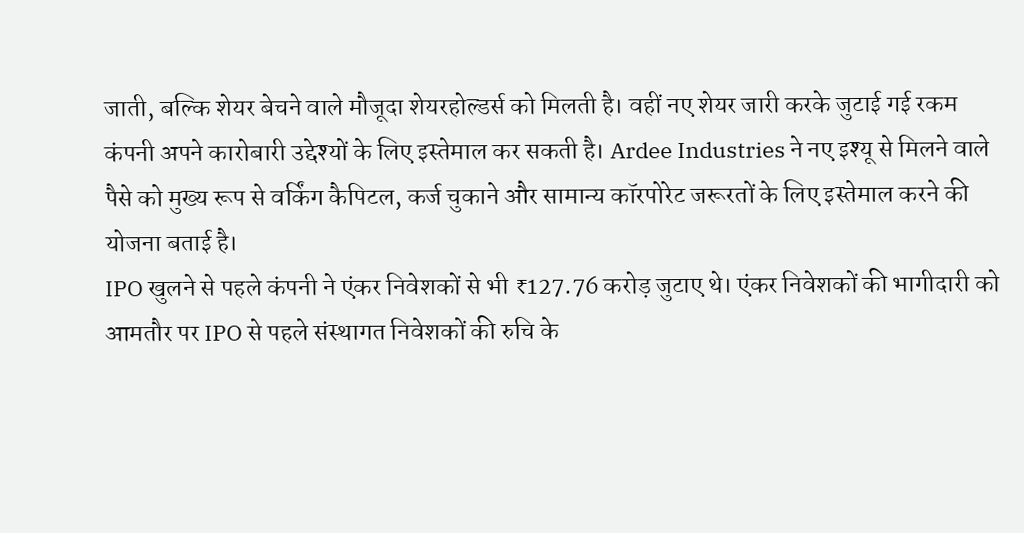जाती, बल्कि शेयर बेचने वाले मौजूदा शेयरहोल्डर्स को मिलती है। वहीं नए शेयर जारी करके जुटाई गई रकम कंपनी अपने कारोबारी उद्देश्यों के लिए इस्तेमाल कर सकती है। Ardee Industries ने नए इश्यू से मिलने वाले पैसे को मुख्य रूप से वर्किंग कैपिटल, कर्ज चुकाने और सामान्य कॉरपोरेट जरूरतों के लिए इस्तेमाल करने की योजना बताई है।
IPO खुलने से पहले कंपनी ने एंकर निवेशकों से भी ₹127.76 करोड़ जुटाए थे। एंकर निवेशकों की भागीदारी को आमतौर पर IPO से पहले संस्थागत निवेशकों की रुचि के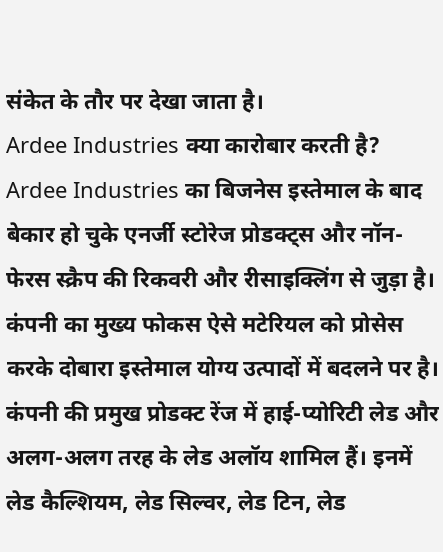संकेत के तौर पर देखा जाता है।
Ardee Industries क्या कारोबार करती है?
Ardee Industries का बिजनेस इस्तेमाल के बाद बेकार हो चुके एनर्जी स्टोरेज प्रोडक्ट्स और नॉन-फेरस स्क्रैप की रिकवरी और रीसाइक्लिंग से जुड़ा है। कंपनी का मुख्य फोकस ऐसे मटेरियल को प्रोसेस करके दोबारा इस्तेमाल योग्य उत्पादों में बदलने पर है।
कंपनी की प्रमुख प्रोडक्ट रेंज में हाई-प्योरिटी लेड और अलग-अलग तरह के लेड अलॉय शामिल हैं। इनमें लेड कैल्शियम, लेड सिल्वर, लेड टिन, लेड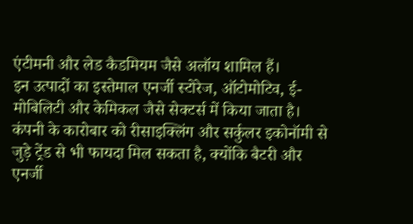एंटीमनी और लेड कैडमियम जैसे अलॉय शामिल हैं।
इन उत्पादों का इस्तेमाल एनर्जी स्टोरेज, ऑटोमोटिव, ई-मोबिलिटी और केमिकल जैसे सेक्टर्स में किया जाता है। कंपनी के कारोबार को रीसाइक्लिंग और सर्कुलर इकोनॉमी से जुड़े ट्रेंड से भी फायदा मिल सकता है, क्योंकि बैटरी और एनर्जी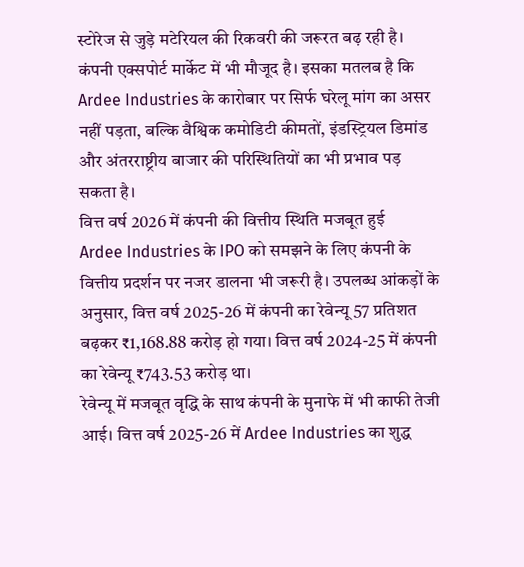स्टोरेज से जुड़े मटेरियल की रिकवरी की जरूरत बढ़ रही है।
कंपनी एक्सपोर्ट मार्केट में भी मौजूद है। इसका मतलब है कि Ardee Industries के कारोबार पर सिर्फ घरेलू मांग का असर नहीं पड़ता, बल्कि वैश्विक कमोडिटी कीमतों, इंडस्ट्रियल डिमांड और अंतरराष्ट्रीय बाजार की परिस्थितियों का भी प्रभाव पड़ सकता है।
वित्त वर्ष 2026 में कंपनी की वित्तीय स्थिति मजबूत हुई
Ardee Industries के IPO को समझने के लिए कंपनी के वित्तीय प्रदर्शन पर नजर डालना भी जरूरी है। उपलब्ध आंकड़ों के अनुसार, वित्त वर्ष 2025-26 में कंपनी का रेवेन्यू 57 प्रतिशत बढ़कर ₹1,168.88 करोड़ हो गया। वित्त वर्ष 2024-25 में कंपनी का रेवेन्यू ₹743.53 करोड़ था।
रेवेन्यू में मजबूत वृद्धि के साथ कंपनी के मुनाफे में भी काफी तेजी आई। वित्त वर्ष 2025-26 में Ardee Industries का शुद्ध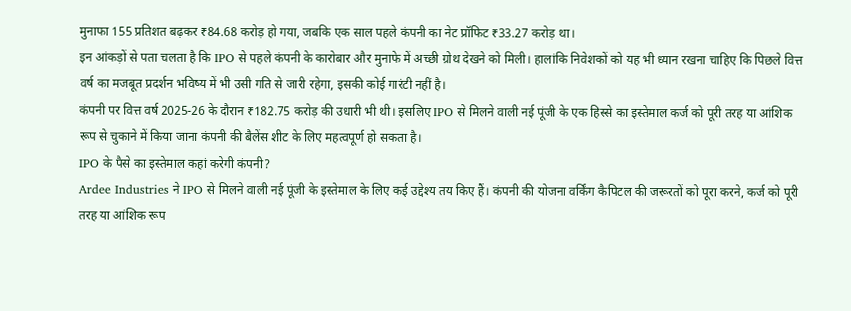मुनाफा 155 प्रतिशत बढ़कर ₹84.68 करोड़ हो गया, जबकि एक साल पहले कंपनी का नेट प्रॉफिट ₹33.27 करोड़ था।
इन आंकड़ों से पता चलता है कि IPO से पहले कंपनी के कारोबार और मुनाफे में अच्छी ग्रोथ देखने को मिली। हालांकि निवेशकों को यह भी ध्यान रखना चाहिए कि पिछले वित्त वर्ष का मजबूत प्रदर्शन भविष्य में भी उसी गति से जारी रहेगा, इसकी कोई गारंटी नहीं है।
कंपनी पर वित्त वर्ष 2025-26 के दौरान ₹182.75 करोड़ की उधारी भी थी। इसलिए IPO से मिलने वाली नई पूंजी के एक हिस्से का इस्तेमाल कर्ज को पूरी तरह या आंशिक रूप से चुकाने में किया जाना कंपनी की बैलेंस शीट के लिए महत्वपूर्ण हो सकता है।
IPO के पैसे का इस्तेमाल कहां करेगी कंपनी?
Ardee Industries ने IPO से मिलने वाली नई पूंजी के इस्तेमाल के लिए कई उद्देश्य तय किए हैं। कंपनी की योजना वर्किंग कैपिटल की जरूरतों को पूरा करने, कर्ज को पूरी तरह या आंशिक रूप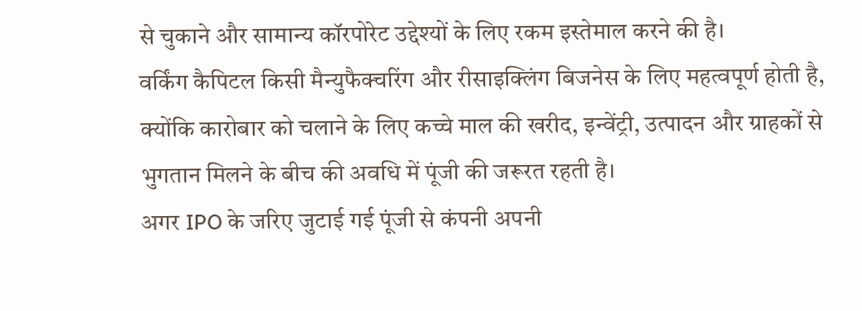से चुकाने और सामान्य कॉरपोरेट उद्देश्यों के लिए रकम इस्तेमाल करने की है।
वर्किंग कैपिटल किसी मैन्युफैक्चरिंग और रीसाइक्लिंग बिजनेस के लिए महत्वपूर्ण होती है, क्योंकि कारोबार को चलाने के लिए कच्चे माल की खरीद, इन्वेंट्री, उत्पादन और ग्राहकों से भुगतान मिलने के बीच की अवधि में पूंजी की जरूरत रहती है।
अगर IPO के जरिए जुटाई गई पूंजी से कंपनी अपनी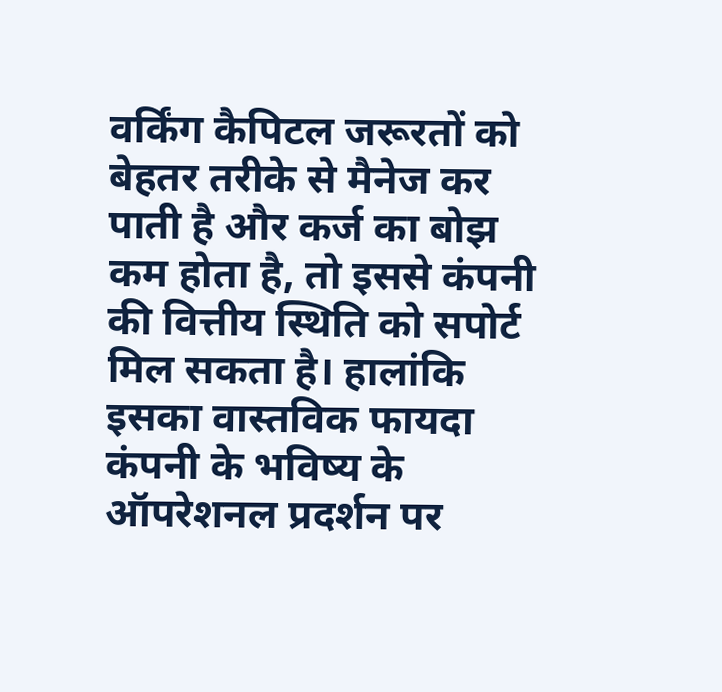वर्किंग कैपिटल जरूरतों को बेहतर तरीके से मैनेज कर पाती है और कर्ज का बोझ कम होता है, तो इससे कंपनी की वित्तीय स्थिति को सपोर्ट मिल सकता है। हालांकि इसका वास्तविक फायदा कंपनी के भविष्य के ऑपरेशनल प्रदर्शन पर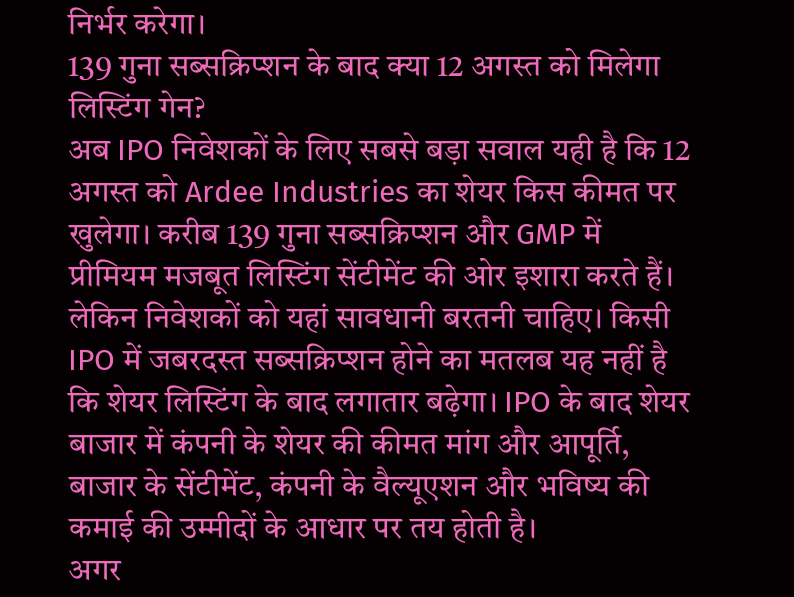निर्भर करेगा।
139 गुना सब्सक्रिप्शन के बाद क्या 12 अगस्त को मिलेगा लिस्टिंग गेन?
अब IPO निवेशकों के लिए सबसे बड़ा सवाल यही है कि 12 अगस्त को Ardee Industries का शेयर किस कीमत पर खुलेगा। करीब 139 गुना सब्सक्रिप्शन और GMP में प्रीमियम मजबूत लिस्टिंग सेंटीमेंट की ओर इशारा करते हैं।
लेकिन निवेशकों को यहां सावधानी बरतनी चाहिए। किसी IPO में जबरदस्त सब्सक्रिप्शन होने का मतलब यह नहीं है कि शेयर लिस्टिंग के बाद लगातार बढ़ेगा। IPO के बाद शेयर बाजार में कंपनी के शेयर की कीमत मांग और आपूर्ति, बाजार के सेंटीमेंट, कंपनी के वैल्यूएशन और भविष्य की कमाई की उम्मीदों के आधार पर तय होती है।
अगर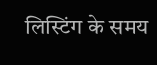लिस्टिंग के समय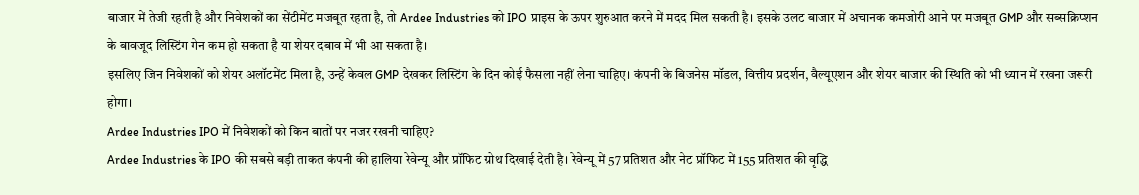बाजार में तेजी रहती है और निवेशकों का सेंटीमेंट मजबूत रहता है, तो Ardee Industries को IPO प्राइस के ऊपर शुरुआत करने में मदद मिल सकती है। इसके उलट बाजार में अचानक कमजोरी आने पर मजबूत GMP और सब्सक्रिप्शन के बावजूद लिस्टिंग गेन कम हो सकता है या शेयर दबाव में भी आ सकता है।
इसलिए जिन निवेशकों को शेयर अलॉटमेंट मिला है, उन्हें केवल GMP देखकर लिस्टिंग के दिन कोई फैसला नहीं लेना चाहिए। कंपनी के बिजनेस मॉडल, वित्तीय प्रदर्शन, वैल्यूएशन और शेयर बाजार की स्थिति को भी ध्यान में रखना जरूरी होगा।
Ardee Industries IPO में निवेशकों को किन बातों पर नजर रखनी चाहिए?
Ardee Industries के IPO की सबसे बड़ी ताकत कंपनी की हालिया रेवेन्यू और प्रॉफिट ग्रोथ दिखाई देती है। रेवेन्यू में 57 प्रतिशत और नेट प्रॉफिट में 155 प्रतिशत की वृद्धि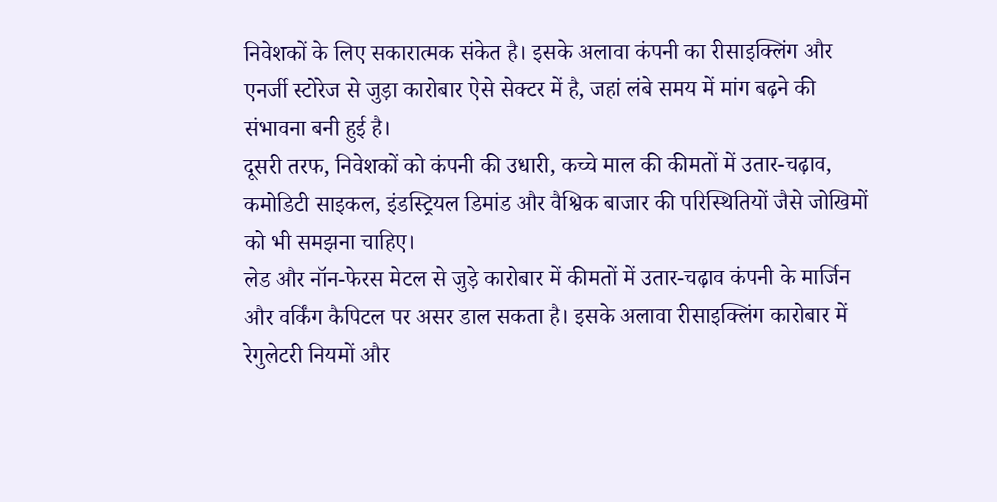निवेशकों के लिए सकारात्मक संकेत है। इसके अलावा कंपनी का रीसाइक्लिंग और एनर्जी स्टोरेज से जुड़ा कारोबार ऐसे सेक्टर में है, जहां लंबे समय में मांग बढ़ने की संभावना बनी हुई है।
दूसरी तरफ, निवेशकों को कंपनी की उधारी, कच्चे माल की कीमतों में उतार-चढ़ाव, कमोडिटी साइकल, इंडस्ट्रियल डिमांड और वैश्विक बाजार की परिस्थितियों जैसे जोखिमों को भी समझना चाहिए।
लेड और नॉन-फेरस मेटल से जुड़े कारोबार में कीमतों में उतार-चढ़ाव कंपनी के मार्जिन और वर्किंग कैपिटल पर असर डाल सकता है। इसके अलावा रीसाइक्लिंग कारोबार में रेगुलेटरी नियमों और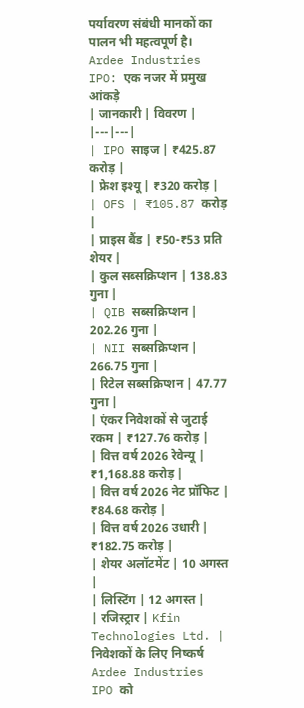पर्यावरण संबंधी मानकों का पालन भी महत्वपूर्ण है।
Ardee Industries IPO: एक नजर में प्रमुख आंकड़े
| जानकारी | विवरण |
|---|---|
| IPO साइज | ₹425.87 करोड़ |
| फ्रेश इश्यू | ₹320 करोड़ |
| OFS | ₹105.87 करोड़ |
| प्राइस बैंड | ₹50-₹53 प्रति शेयर |
| कुल सब्सक्रिप्शन | 138.83 गुना |
| QIB सब्सक्रिप्शन | 202.26 गुना |
| NII सब्सक्रिप्शन | 266.75 गुना |
| रिटेल सब्सक्रिप्शन | 47.77 गुना |
| एंकर निवेशकों से जुटाई रकम | ₹127.76 करोड़ |
| वित्त वर्ष 2026 रेवेन्यू | ₹1,168.88 करोड़ |
| वित्त वर्ष 2026 नेट प्रॉफिट | ₹84.68 करोड़ |
| वित्त वर्ष 2026 उधारी | ₹182.75 करोड़ |
| शेयर अलॉटमेंट | 10 अगस्त |
| लिस्टिंग | 12 अगस्त |
| रजिस्ट्रार | Kfin Technologies Ltd. |
निवेशकों के लिए निष्कर्ष
Ardee Industries IPO को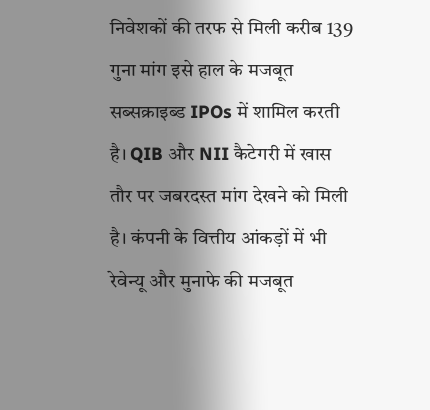निवेशकों की तरफ से मिली करीब 139 गुना मांग इसे हाल के मजबूत सब्सक्राइब्ड IPOs में शामिल करती है। QIB और NII कैटेगरी में खास तौर पर जबरदस्त मांग देखने को मिली है। कंपनी के वित्तीय आंकड़ों में भी रेवेन्यू और मुनाफे की मजबूत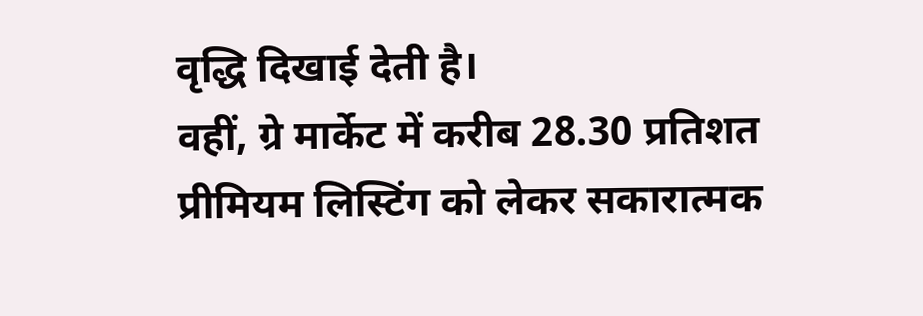वृद्धि दिखाई देती है।
वहीं, ग्रे मार्केट में करीब 28.30 प्रतिशत प्रीमियम लिस्टिंग को लेकर सकारात्मक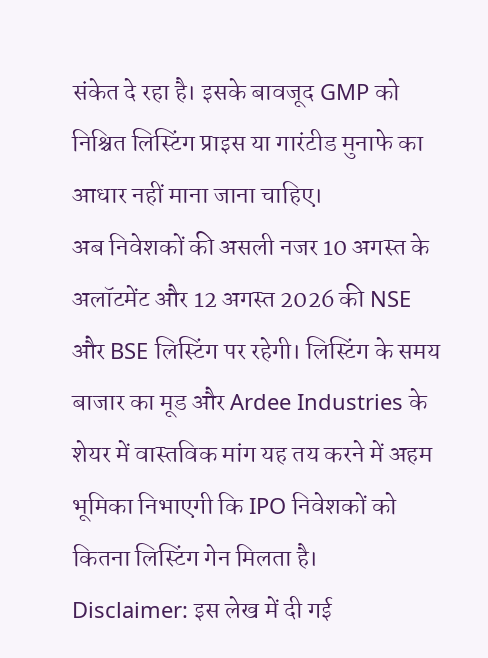संकेत दे रहा है। इसके बावजूद GMP को निश्चित लिस्टिंग प्राइस या गारंटीड मुनाफे का आधार नहीं माना जाना चाहिए।
अब निवेशकों की असली नजर 10 अगस्त के अलॉटमेंट और 12 अगस्त 2026 की NSE और BSE लिस्टिंग पर रहेगी। लिस्टिंग के समय बाजार का मूड और Ardee Industries के शेयर में वास्तविक मांग यह तय करने में अहम भूमिका निभाएगी कि IPO निवेशकों को कितना लिस्टिंग गेन मिलता है।
Disclaimer: इस लेख में दी गई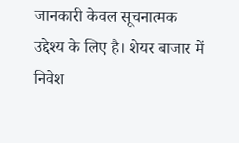जानकारी केवल सूचनात्मक उद्देश्य के लिए है। शेयर बाजार में निवेश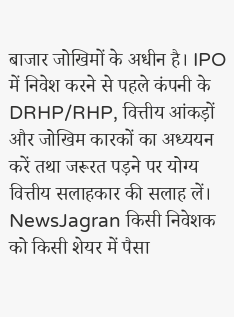बाजार जोखिमों के अधीन है। IPO में निवेश करने से पहले कंपनी के DRHP/RHP, वित्तीय आंकड़ों और जोखिम कारकों का अध्ययन करें तथा जरूरत पड़ने पर योग्य वित्तीय सलाहकार की सलाह लें। NewsJagran किसी निवेशक को किसी शेयर में पैसा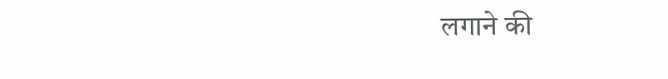लगाने की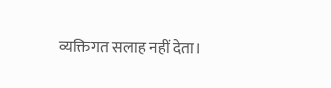व्यक्तिगत सलाह नहीं देता।